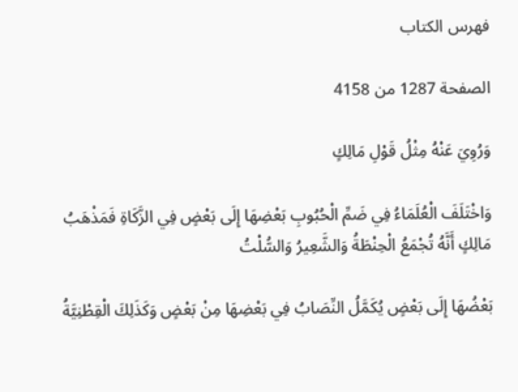فهرس الكتاب

الصفحة 1287 من 4158

وَرُوِيَ عَنْهُ مِثْلُ قَوْلِ مَالِكٍ

وَاخْتَلَفَ الْعُلَمَاءُ فِي ضَمِّ الْحُبُوبِ بَعْضِهَا إِلَى بَعْضٍ فِي الزَّكَاةِ فَمَذْهَبُ مَالِكٍ أَنَّهُ تُجْمَعُ الْحِنْطَةُ وَالشَّعِيرُ وَالسُّلْتُ

بَعْضُهَا إِلَى بَعْضٍ يُكَمَّلُ النِّصَابُ فِي بَعْضِهَا مِنْ بَعْضٍ وَكَذَلِكَ الْقِطْنِيَّةُ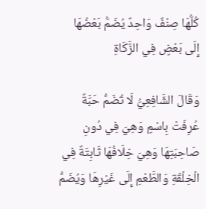كُلُّهَا صِنْفٌ وَاحِدٌ يُضَمُّ بَعْضُهَا إِلَى بَعْضٍ فِي الزَّكَاةِ

وَقَالَ الشَّافِعِيُّ لَا تُضَمُّ حَبَّةٌ عُرِفَتْ بِاسْمٍ وَهِيَ فِي دُونِ صَاحِبَتِهَا وَهِيَ خِلَافُهَا ثَابِتَةٌ فِي الْخِلْقَةِ وَالطَّعْمِ إِلَى غَيْرِهَا وَيُضَمُّ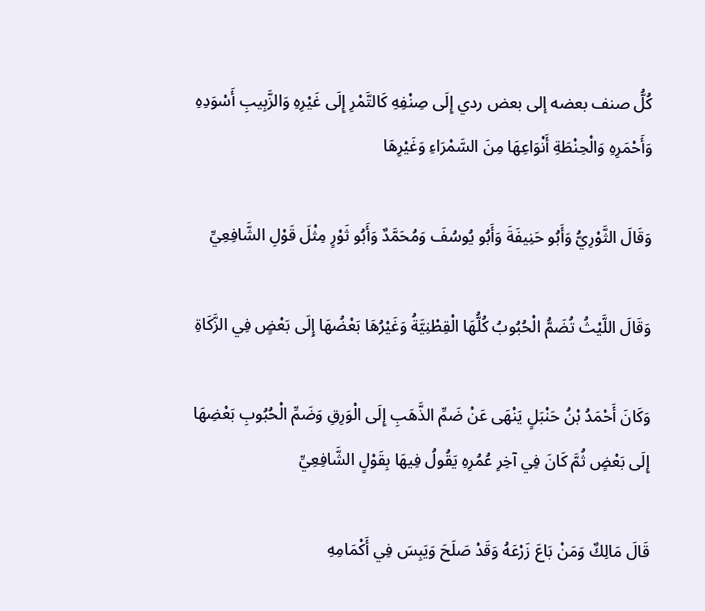كُلُّ صنف بعضه إلى بعض ردي إِلَى صِنْفِهِ كَالتَّمْرِ إِلَى غَيْرِهِ وَالزَّبِيبِ أَسْوَدِهِ وَأَحْمَرِهِ وَالْحِنْطَةِ أَنْوَاعِهَا مِنَ السَّمْرَاءِ وَغَيْرِهَا

وَقَالَ الثَّوْرِيُّ وَأَبُو حَنِيفَةَ وَأَبُو يُوسُفَ وَمُحَمَّدٌ وَأَبُو ثَوْرٍ مِثْلَ قَوْلِ الشَّافِعِيِّ

وَقَالَ اللَّيْثُ تُضَمُّ الْحُبُوبُ كُلُّهَا الْقِطْنِيَّةُ وَغَيْرُهَا بَعْضُهَا إِلَى بَعْضٍ فِي الزَّكَاةِ

وَكَانَ أَحْمَدُ بْنُ حَنْبَلٍ يَنْهَى عَنْ ضَمِّ الذَّهَبِ إِلَى الْوَرِقِ وَضَمِّ الْحُبُوبِ بَعْضِهَا إِلَى بَعْضٍ ثُمَّ كَانَ فِي آخِرِ عُمُرِهِ يَقُولُ فِيهَا بِقَوْلٍ الشَّافِعِيِّ

قَالَ مَالِكٌ وَمَنْ بَاعَ زَرْعَهُ وَقَدْ صَلَحَ وَيَبِسَ فِي أَكْمَامِهِ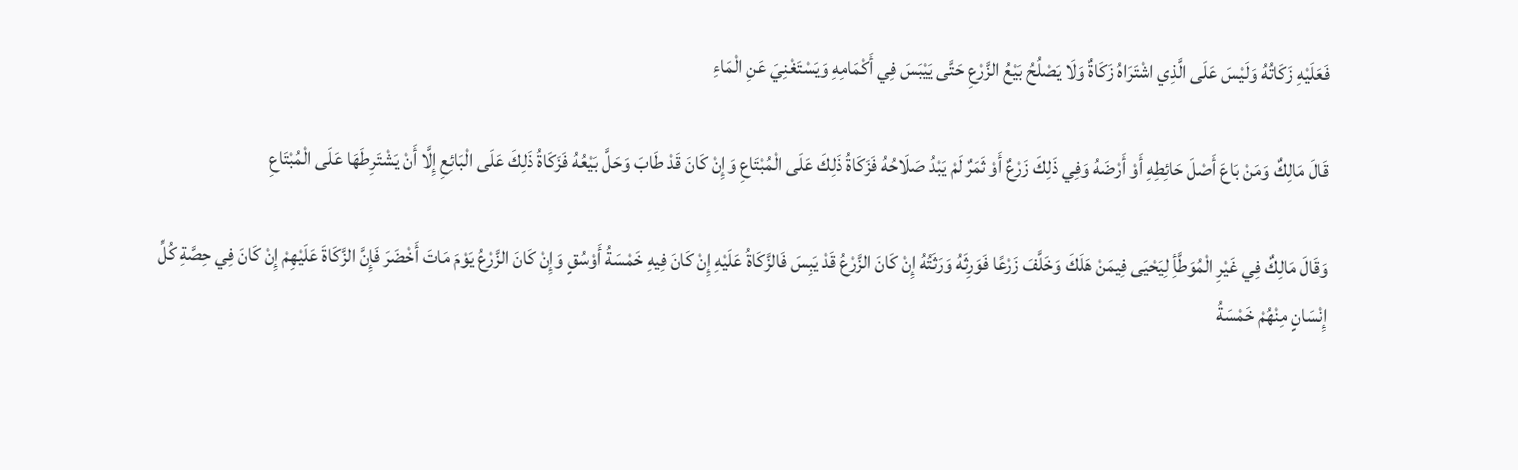فَعَلَيْهِ زَكَاتُهُ وَلَيْسَ عَلَى الَّذِي اشْتَرَاهُ زَكَاةٌ وَلَا يَصْلُحُ بَيْعُ الزَّرْعِ حَتَّى يَيْبَسَ فِي أَكْمَامِهِ وَيَسْتَغْنِيَ عَنِ الْمَاءِ

قَالَ مَالِكٌ وَمَنْ بَاعَ أَصْلَ حَائِطِهِ أَوْ أَرْضَهُ وَفِي ذَلِكَ زَرْعٌ أَوْ ثَمَرٌ لَمْ يَبْدُ صَلَاحُهُ فَزَكَاةُ ذَلِكَ عَلَى الْمُبْتَاعِ وَإِنْ كَانَ قَدْ طَابَ وَحَلَّ بَيْعُهُ فَزَكَاةُ ذَلِكَ عَلَى الْبَائِعِ إِلَّا أَنْ يَشْتَرِطَهَا عَلَى الْمُبْتَاعِ

وَقَالَ مَالِكٌ فِي غَيْرِ الْمُوَطَّأِ لِيَحْيَى فِيمَنْ هَلَكَ وَخَلَّفَ زَرْعًا فَوَرِثَهُ وَرَثَتُهُ إِنْ كَانَ الزَّرْعُ قَدْ يَبِسَ فَالزَّكَاةُ عَلَيْهِ إِنْ كَانَ فِيهِ خَمْسَةُ أَوْسُقٍ وَإِنْ كَانَ الزَّرْعُ يَوْمَ مَاتَ أَخْضَرَ فَإِنَّ الزَّكَاةَ عَلَيْهِمْ إِنْ كَانَ فِي حِصَّةِ كُلِّ إِنْسَانٍ مِنْهُمْ خَمْسَةُ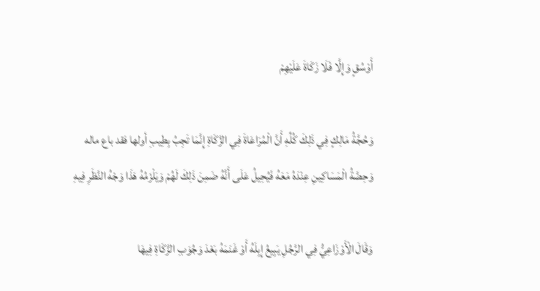أَوْسُقٍ وَإِلَّا فَلَا زَكَاةَ عَلَيْهِمْ

وَحُجَّةُ مَالِكٍ فِي ذَلِكَ كُلِّهِ أَنَّ الْمُرَاعَاةَ فِي الزَّكَاةِ إِنَّمَا تَجِبُ بِطِيبِ أولها فقد باع ماله وَحِصَّةُ الْمَسَاكِينِ عِنْدَهُ مَعَهُ فَيُحِيلُ عَلَى أَنَّهُ ضَمِنَ ذَلِكَ لَهُمْ وَيَلْزَمُهُ هَذَا وَجْهُ النَّظَرِ فِيهِ

وَقَالَ الْأَوْزَاعِيُّ فِي الرَّجُلِ يَبِيعُ إِبِلَهُ أَوْ غَنَمَهُ بَعْدَ وَجُوَبِ الزَّكَاةِ فِيهَا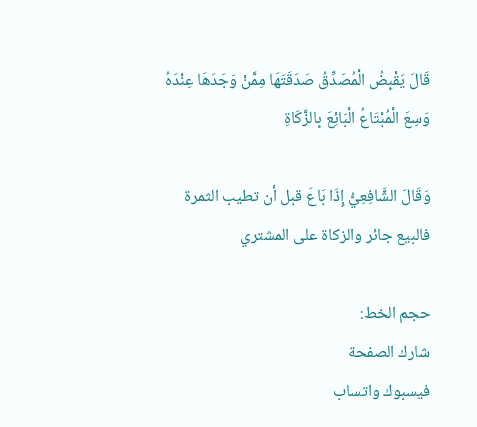قَالَ يَقْبِضُ الْمُصَدِّقُ صَدَقَتَهَا مِمَّنْ وَجَدَهَا عِنْدَهُ وَسِعَ الْمُبْتَاعُ الْبَائِعَ بِالزَّكَاةِ

وَقَالَ الشَّافِعِيُّ إِذَا بَاعَ قبل أن تطيب الثمرة فالبيع جائر والزكاة على المشتري

حجم الخط:
شارك الصفحة
فيسبوك واتساب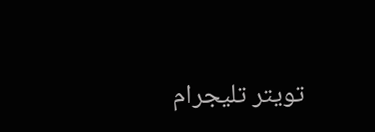تويتر تليجرام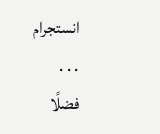انستجرام
. . .
فضلًا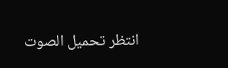انتظر تحميل الصوت